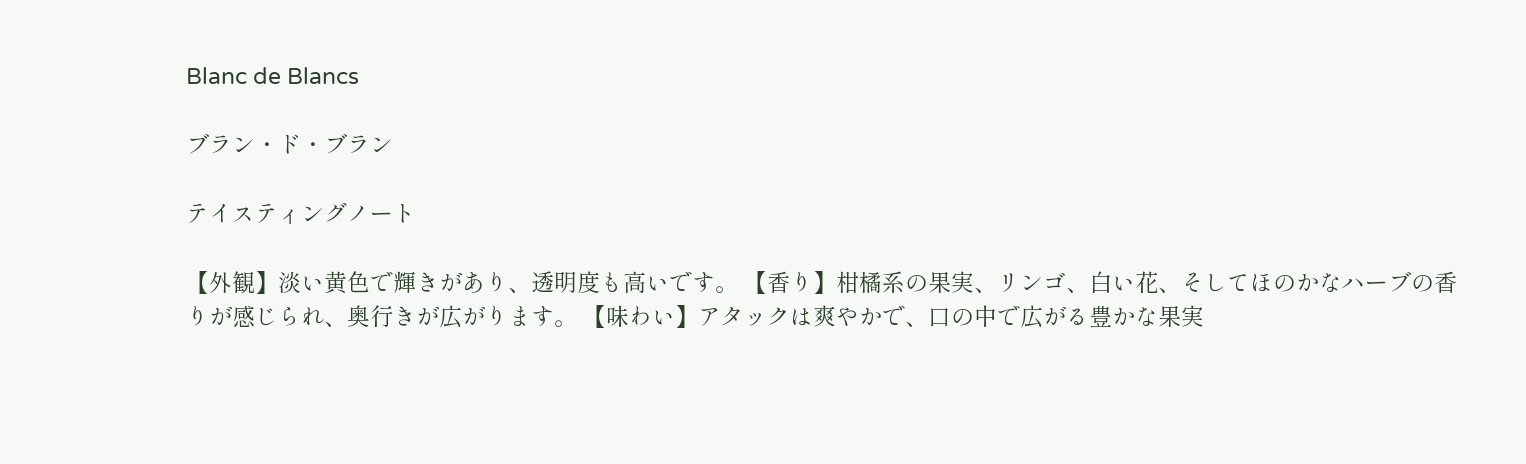Blanc de Blancs

ブラン・ド・ブラン

テイスティングノート

【外観】淡い黄色で輝きがあり、透明度も高いです。 【香り】柑橘系の果実、リンゴ、白い花、そしてほのかなハーブの香りが感じられ、奥行きが広がります。 【味わい】アタックは爽やかで、口の中で広がる豊かな果実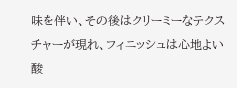味を伴い、その後はクリーミーなテクスチャーが現れ、フィニッシュは心地よい酸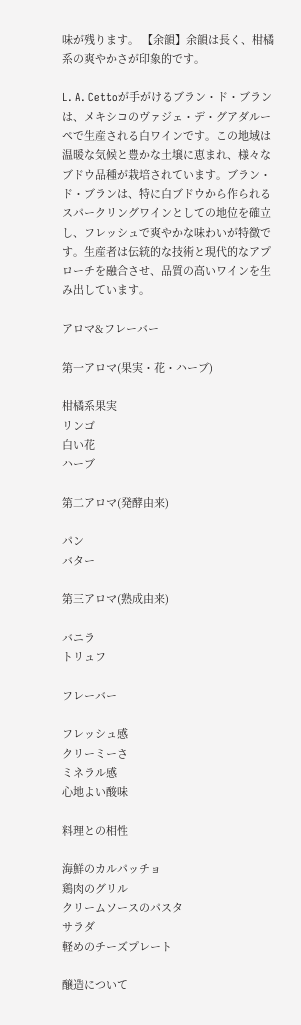味が残ります。 【余韻】余韻は長く、柑橘系の爽やかさが印象的です。

L. A. Cettoが手がけるブラン・ド・ブランは、メキシコのヴァジェ・デ・グアダルーペで生産される白ワインです。この地域は温暖な気候と豊かな土壌に恵まれ、様々なブドウ品種が栽培されています。ブラン・ド・ブランは、特に白ブドウから作られるスパークリングワインとしての地位を確立し、フレッシュで爽やかな味わいが特徴です。生産者は伝統的な技術と現代的なアプローチを融合させ、品質の高いワインを生み出しています。

アロマ&フレーバー

第一アロマ(果実・花・ハーブ)

柑橘系果実
リンゴ
白い花
ハーブ

第二アロマ(発酵由来)

パン
バター

第三アロマ(熟成由来)

バニラ
トリュフ

フレーバー

フレッシュ感
クリーミーさ
ミネラル感
心地よい酸味

料理との相性

海鮮のカルパッチョ
鶏肉のグリル
クリームソースのパスタ
サラダ
軽めのチーズプレート

醸造について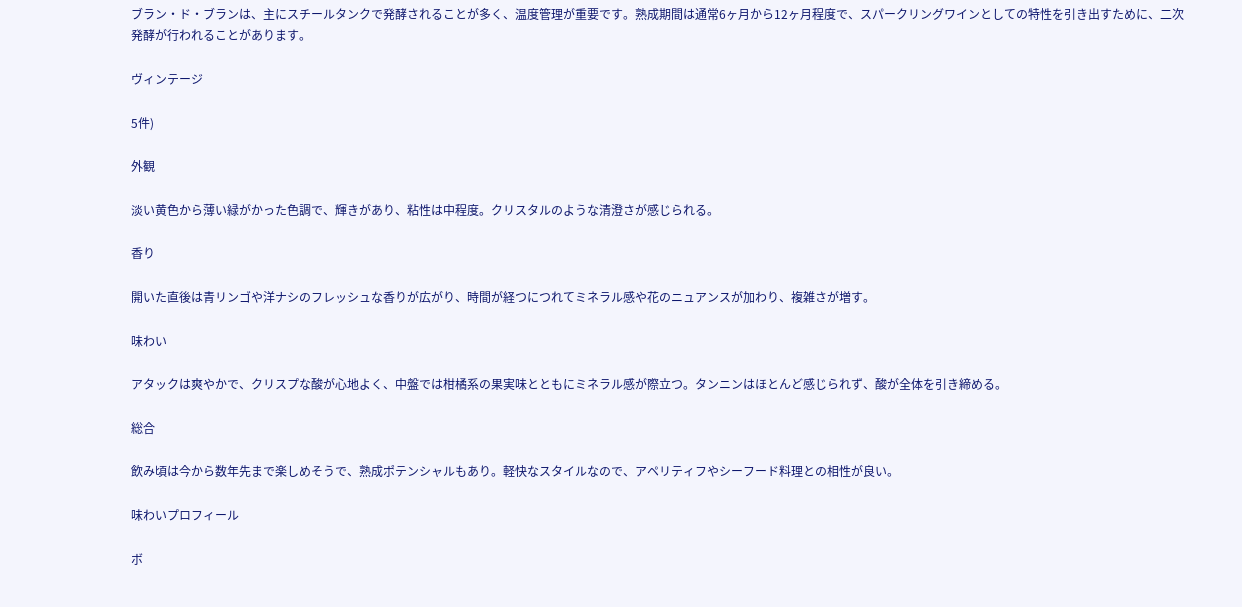ブラン・ド・ブランは、主にスチールタンクで発酵されることが多く、温度管理が重要です。熟成期間は通常6ヶ月から12ヶ月程度で、スパークリングワインとしての特性を引き出すために、二次発酵が行われることがあります。

ヴィンテージ

5件)

外観

淡い黄色から薄い緑がかった色調で、輝きがあり、粘性は中程度。クリスタルのような清澄さが感じられる。

香り

開いた直後は青リンゴや洋ナシのフレッシュな香りが広がり、時間が経つにつれてミネラル感や花のニュアンスが加わり、複雑さが増す。

味わい

アタックは爽やかで、クリスプな酸が心地よく、中盤では柑橘系の果実味とともにミネラル感が際立つ。タンニンはほとんど感じられず、酸が全体を引き締める。

総合

飲み頃は今から数年先まで楽しめそうで、熟成ポテンシャルもあり。軽快なスタイルなので、アペリティフやシーフード料理との相性が良い。

味わいプロフィール

ボ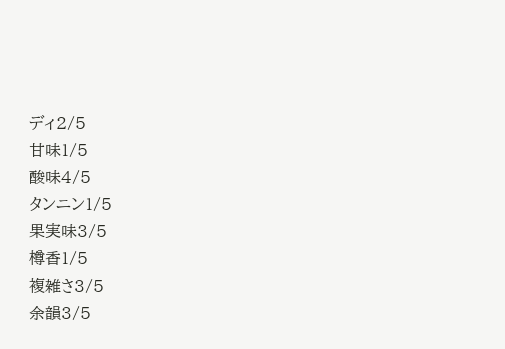ディ2/5
甘味1/5
酸味4/5
タンニン1/5
果実味3/5
樽香1/5
複雑さ3/5
余韻3/5